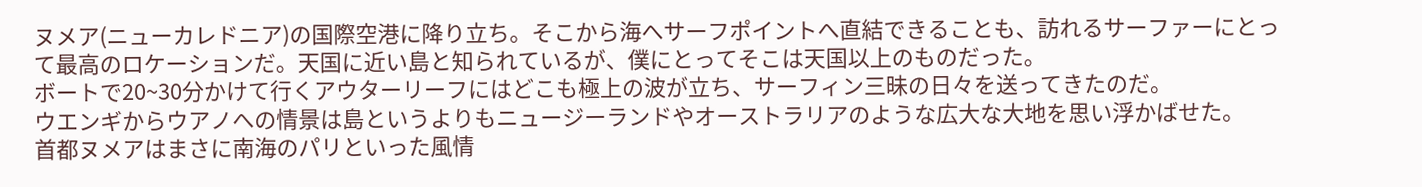ヌメア(ニューカレドニア)の国際空港に降り立ち。そこから海へサーフポイントへ直結できることも、訪れるサーファーにとって最高のロケーションだ。天国に近い島と知られているが、僕にとってそこは天国以上のものだった。
ボートで20~30分かけて行くアウターリーフにはどこも極上の波が立ち、サーフィン三昧の日々を送ってきたのだ。
ウエンギからウアノへの情景は島というよりもニュージーランドやオーストラリアのような広大な大地を思い浮かばせた。
首都ヌメアはまさに南海のパリといった風情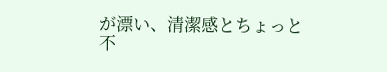が漂い、清潔感とちょっと不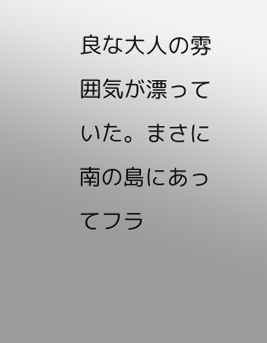良な大人の雰囲気が漂っていた。まさに南の島にあってフラ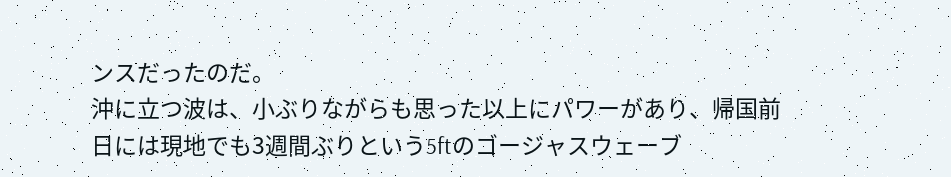ンスだったのだ。
沖に立つ波は、小ぶりながらも思った以上にパワーがあり、帰国前日には現地でも3週間ぶりという5ftのゴージャスウェーブ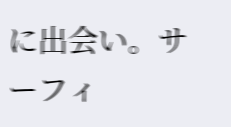に出会い。サーフィ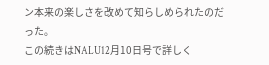ン本来の楽しさを改めて知らしめられたのだった。
この続きはNALU12月10日号で詳しく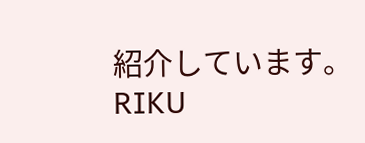紹介しています。
RIKU